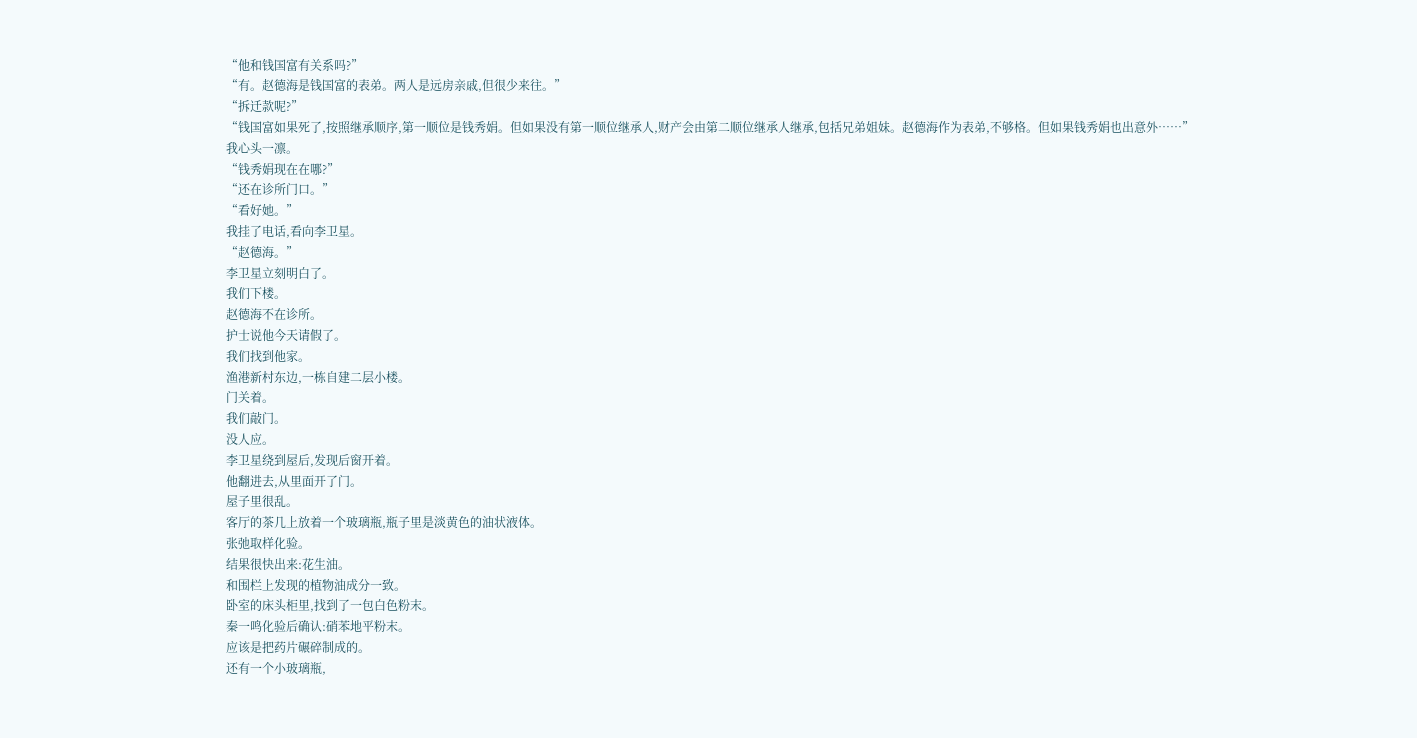“他和钱国富有关系吗?”
“有。赵德海是钱国富的表弟。两人是远房亲戚,但很少来往。”
“拆迁款呢?”
“钱国富如果死了,按照继承顺序,第一顺位是钱秀娟。但如果没有第一顺位继承人,财产会由第二顺位继承人继承,包括兄弟姐妹。赵德海作为表弟,不够格。但如果钱秀娟也出意外……”
我心头一凛。
“钱秀娟现在在哪?”
“还在诊所门口。”
“看好她。”
我挂了电话,看向李卫星。
“赵德海。”
李卫星立刻明白了。
我们下楼。
赵德海不在诊所。
护士说他今天请假了。
我们找到他家。
渔港新村东边,一栋自建二层小楼。
门关着。
我们敲门。
没人应。
李卫星绕到屋后,发现后窗开着。
他翻进去,从里面开了门。
屋子里很乱。
客厅的茶几上放着一个玻璃瓶,瓶子里是淡黄色的油状液体。
张弛取样化验。
结果很快出来:花生油。
和围栏上发现的植物油成分一致。
卧室的床头柜里,找到了一包白色粉末。
秦一鸣化验后确认:硝苯地平粉末。
应该是把药片碾碎制成的。
还有一个小玻璃瓶,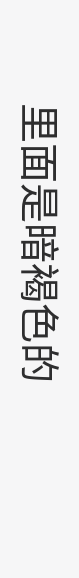里面是暗褐色的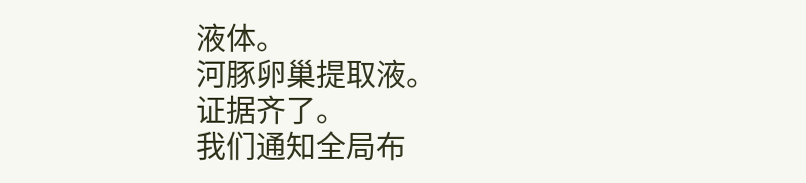液体。
河豚卵巢提取液。
证据齐了。
我们通知全局布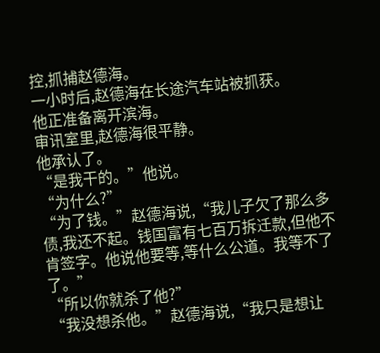控,抓捕赵德海。
一小时后,赵德海在长途汽车站被抓获。
他正准备离开滨海。
审讯室里,赵德海很平静。
他承认了。
“是我干的。”他说。
“为什么?”
“为了钱。”赵德海说,“我儿子欠了那么多债,我还不起。钱国富有七百万拆迁款,但他不肯签字。他说他要等,等什么公道。我等不了了。”
“所以你就杀了他?”
“我没想杀他。”赵德海说,“我只是想让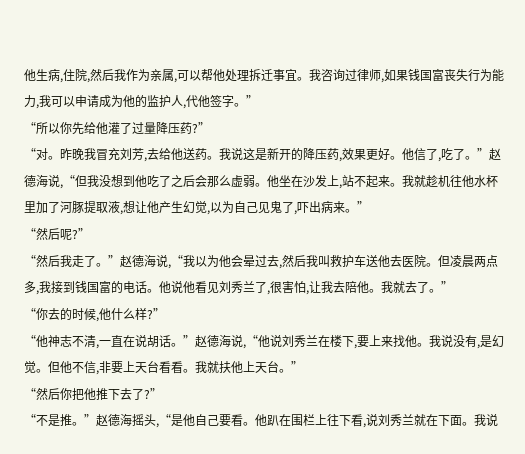他生病,住院,然后我作为亲属,可以帮他处理拆迁事宜。我咨询过律师,如果钱国富丧失行为能力,我可以申请成为他的监护人,代他签字。”
“所以你先给他灌了过量降压药?”
“对。昨晚我冒充刘芳,去给他送药。我说这是新开的降压药,效果更好。他信了,吃了。”赵德海说,“但我没想到他吃了之后会那么虚弱。他坐在沙发上,站不起来。我就趁机往他水杯里加了河豚提取液,想让他产生幻觉,以为自己见鬼了,吓出病来。”
“然后呢?”
“然后我走了。”赵德海说,“我以为他会晕过去,然后我叫救护车送他去医院。但凌晨两点多,我接到钱国富的电话。他说他看见刘秀兰了,很害怕,让我去陪他。我就去了。”
“你去的时候,他什么样?”
“他神志不清,一直在说胡话。”赵德海说,“他说刘秀兰在楼下,要上来找他。我说没有,是幻觉。但他不信,非要上天台看看。我就扶他上天台。”
“然后你把他推下去了?”
“不是推。”赵德海摇头,“是他自己要看。他趴在围栏上往下看,说刘秀兰就在下面。我说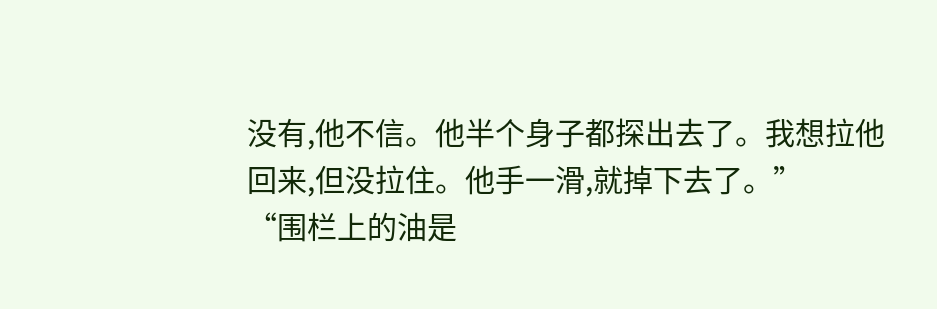没有,他不信。他半个身子都探出去了。我想拉他回来,但没拉住。他手一滑,就掉下去了。”
“围栏上的油是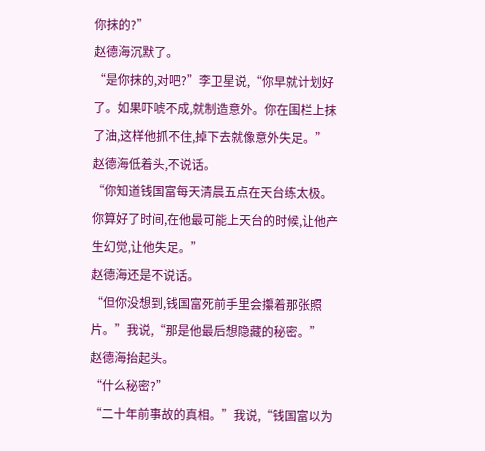你抹的?”
赵德海沉默了。
“是你抹的,对吧?”李卫星说,“你早就计划好了。如果吓唬不成,就制造意外。你在围栏上抹了油,这样他抓不住,掉下去就像意外失足。”
赵德海低着头,不说话。
“你知道钱国富每天清晨五点在天台练太极。你算好了时间,在他最可能上天台的时候,让他产生幻觉,让他失足。”
赵德海还是不说话。
“但你没想到,钱国富死前手里会攥着那张照片。”我说,“那是他最后想隐藏的秘密。”
赵德海抬起头。
“什么秘密?”
“二十年前事故的真相。”我说,“钱国富以为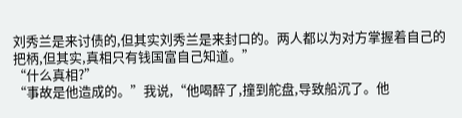刘秀兰是来讨债的,但其实刘秀兰是来封口的。两人都以为对方掌握着自己的把柄,但其实,真相只有钱国富自己知道。”
“什么真相?”
“事故是他造成的。”我说,“他喝醉了,撞到舵盘,导致船沉了。他